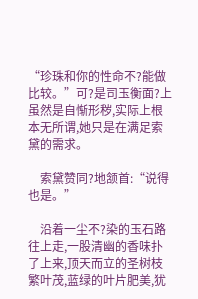“珍珠和你的性命不?能做比较。”可?是司玉衡面?上虽然是自惭形秽,实际上根本无所谓,她只是在满足索黛的需求。

    索黛赞同?地颔首:“说得也是。”

    沿着一尘不?染的玉石路往上走,一股清幽的香味扑了上来,顶天而立的圣树枝繁叶茂,蓝绿的叶片肥美,犹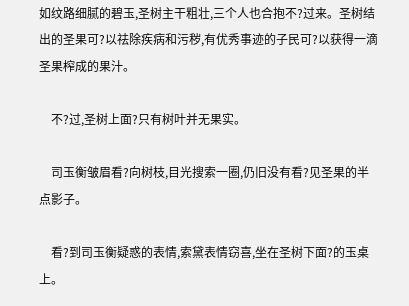如纹路细腻的碧玉,圣树主干粗壮,三个人也合抱不?过来。圣树结出的圣果可?以祛除疾病和污秽,有优秀事迹的子民可?以获得一滴圣果榨成的果汁。

    不?过,圣树上面?只有树叶并无果实。

    司玉衡皱眉看?向树枝,目光搜索一圈,仍旧没有看?见圣果的半点影子。

    看?到司玉衡疑惑的表情,索黛表情窃喜,坐在圣树下面?的玉桌上。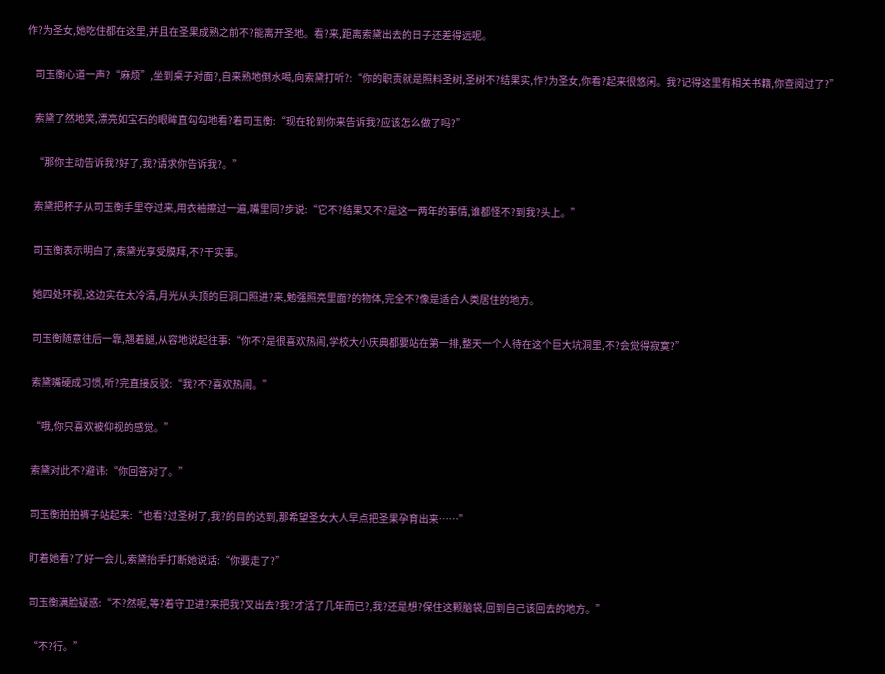作?为圣女,她吃住都在这里,并且在圣果成熟之前不?能离开圣地。看?来,距离索黛出去的日子还差得远呢。

    司玉衡心道一声?“麻烦”,坐到桌子对面?,自来熟地倒水喝,向索黛打听?:“你的职责就是照料圣树,圣树不?结果实,作?为圣女,你看?起来很悠闲。我?记得这里有相关书籍,你查阅过了?”

    索黛了然地笑,漂亮如宝石的眼眸直勾勾地看?着司玉衡:“现在轮到你来告诉我?应该怎么做了吗?”

    “那你主动告诉我?好了,我?请求你告诉我?。”

    索黛把杯子从司玉衡手里夺过来,用衣袖擦过一遍,嘴里同?步说:“它不?结果又不?是这一两年的事情,谁都怪不?到我?头上。”

    司玉衡表示明白了,索黛光享受膜拜,不?干实事。

    她四处环视,这边实在太冷清,月光从头顶的巨洞口照进?来,勉强照亮里面?的物体,完全不?像是适合人类居住的地方。

    司玉衡随意往后一靠,翘着腿,从容地说起往事:“你不?是很喜欢热闹,学校大小庆典都要站在第一排,整天一个人待在这个巨大坑洞里,不?会觉得寂寞?”

    索黛嘴硬成习惯,听?完直接反驳:“我?不?喜欢热闹。”

    “哦,你只喜欢被仰视的感觉。”

    索黛对此不?避讳:“你回答对了。”

    司玉衡拍拍裤子站起来:“也看?过圣树了,我?的目的达到,那希望圣女大人早点把圣果孕育出来……”

    盯着她看?了好一会儿,索黛抬手打断她说话:“你要走了?”

    司玉衡满脸疑惑:“不?然呢,等?着守卫进?来把我?叉出去?我?才活了几年而已?,我?还是想?保住这颗脑袋,回到自己该回去的地方。”

    “不?行。”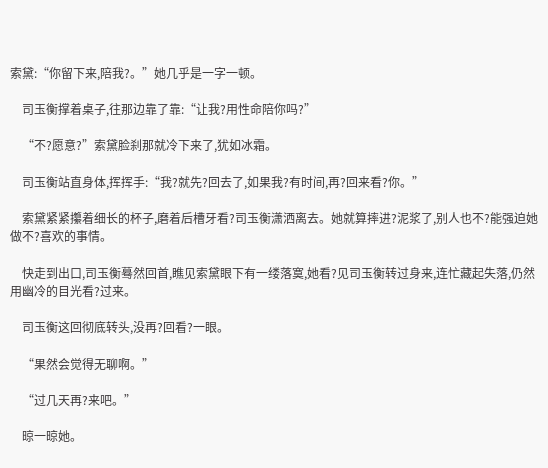索黛:“你留下来,陪我?。”她几乎是一字一顿。

    司玉衡撑着桌子,往那边靠了靠:“让我?用性命陪你吗?”

    “不?愿意?”索黛脸刹那就冷下来了,犹如冰霜。

    司玉衡站直身体,挥挥手:“我?就先?回去了,如果我?有时间,再?回来看?你。”

    索黛紧紧攥着细长的杯子,磨着后槽牙看?司玉衡潇洒离去。她就算摔进?泥浆了,别人也不?能强迫她做不?喜欢的事情。

    快走到出口,司玉衡蓦然回首,瞧见索黛眼下有一缕落寞,她看?见司玉衡转过身来,连忙藏起失落,仍然用幽冷的目光看?过来。

    司玉衡这回彻底转头,没再?回看?一眼。

    “果然会觉得无聊啊。”

    “过几天再?来吧。”

    晾一晾她。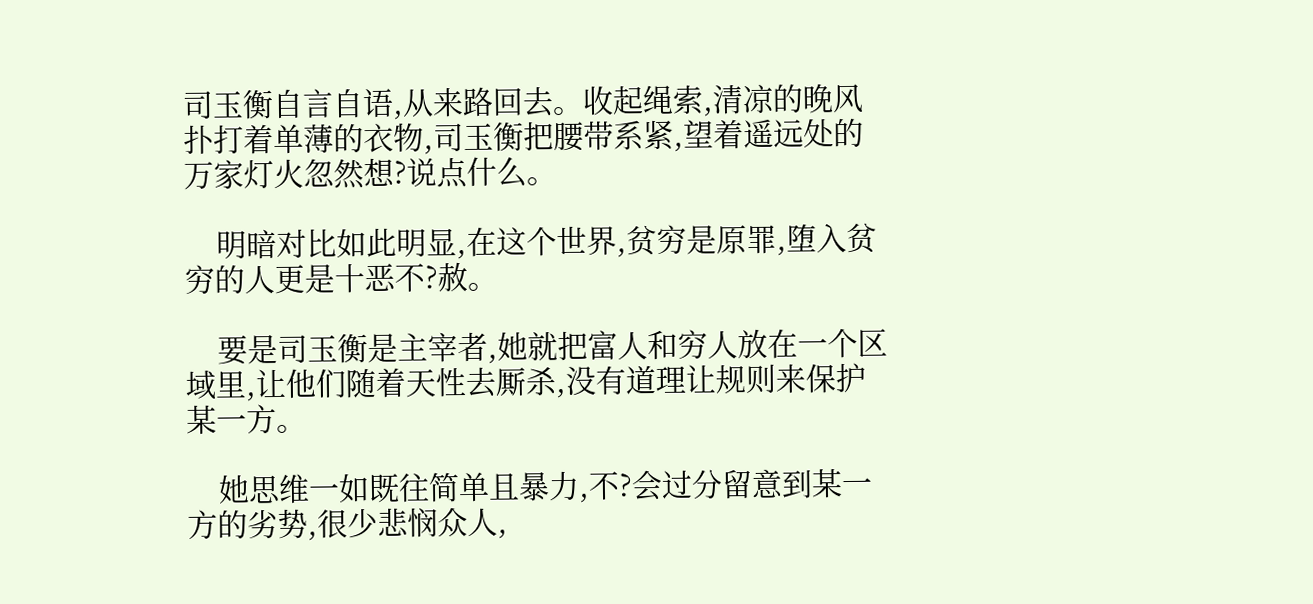司玉衡自言自语,从来路回去。收起绳索,清凉的晚风扑打着单薄的衣物,司玉衡把腰带系紧,望着遥远处的万家灯火忽然想?说点什么。

    明暗对比如此明显,在这个世界,贫穷是原罪,堕入贫穷的人更是十恶不?赦。

    要是司玉衡是主宰者,她就把富人和穷人放在一个区域里,让他们随着天性去厮杀,没有道理让规则来保护某一方。

    她思维一如既往简单且暴力,不?会过分留意到某一方的劣势,很少悲悯众人,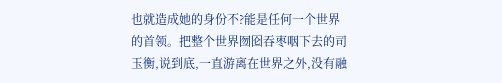也就造成她的身份不?能是任何一个世界的首领。把整个世界囫囵吞枣咽下去的司玉衡,说到底,一直游离在世界之外,没有融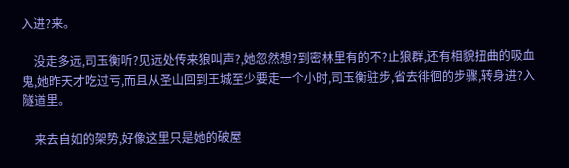入进?来。

    没走多远,司玉衡听?见远处传来狼叫声?,她忽然想?到密林里有的不?止狼群,还有相貌扭曲的吸血鬼,她昨天才吃过亏,而且从圣山回到王城至少要走一个小时,司玉衡驻步,省去徘徊的步骤,转身进?入隧道里。

    来去自如的架势,好像这里只是她的破屋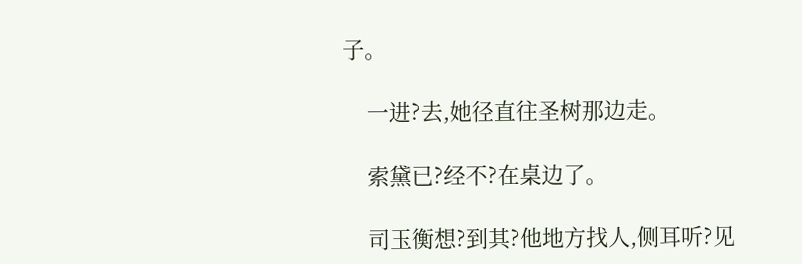子。

    一进?去,她径直往圣树那边走。

    索黛已?经不?在桌边了。

    司玉衡想?到其?他地方找人,侧耳听?见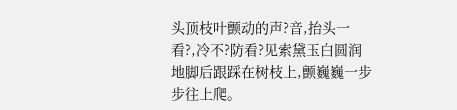头顶枝叶颤动的声?音,抬头一看?,冷不?防看?见索黛玉白圆润地脚后跟踩在树枝上,颤巍巍一步步往上爬。